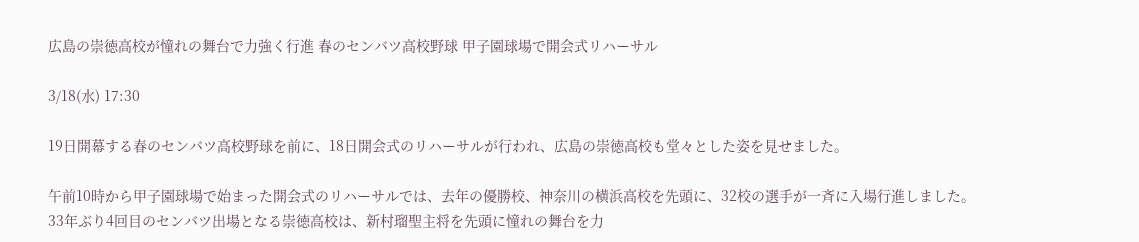広島の崇徳高校が憧れの舞台で力強く行進 春のセンバツ高校野球 甲子園球場で開会式リハーサル

3/18(水) 17:30

19日開幕する春のセンバツ高校野球を前に、18日開会式のリハーサルが行われ、広島の崇徳高校も堂々とした姿を見せました。

午前10時から甲子園球場で始まった開会式のリハーサルでは、去年の優勝校、神奈川の横浜高校を先頭に、32校の選手が一斉に入場行進しました。
33年ぶり4回目のセンバツ出場となる崇徳高校は、新村瑠聖主将を先頭に憧れの舞台を力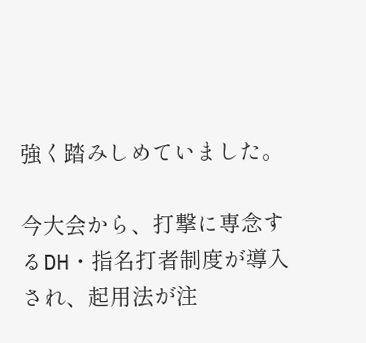強く踏みしめていました。

今大会から、打撃に専念するDH・指名打者制度が導入され、起用法が注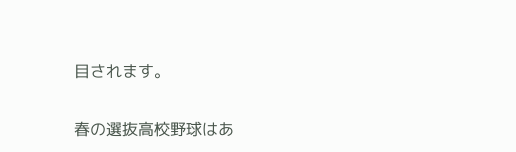目されます。

春の選抜高校野球はあ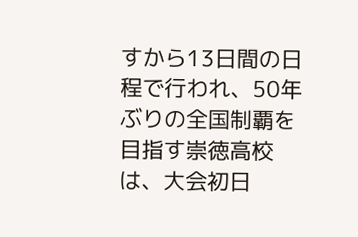すから13日間の日程で行われ、50年ぶりの全国制覇を目指す崇徳高校は、大会初日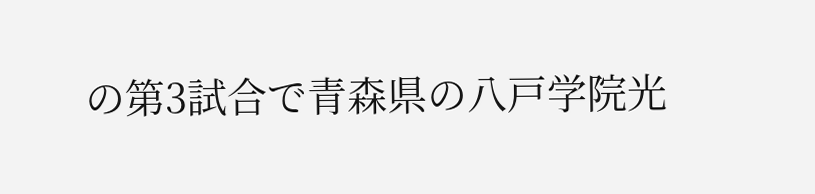の第3試合で青森県の八戸学院光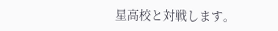星高校と対戦します。